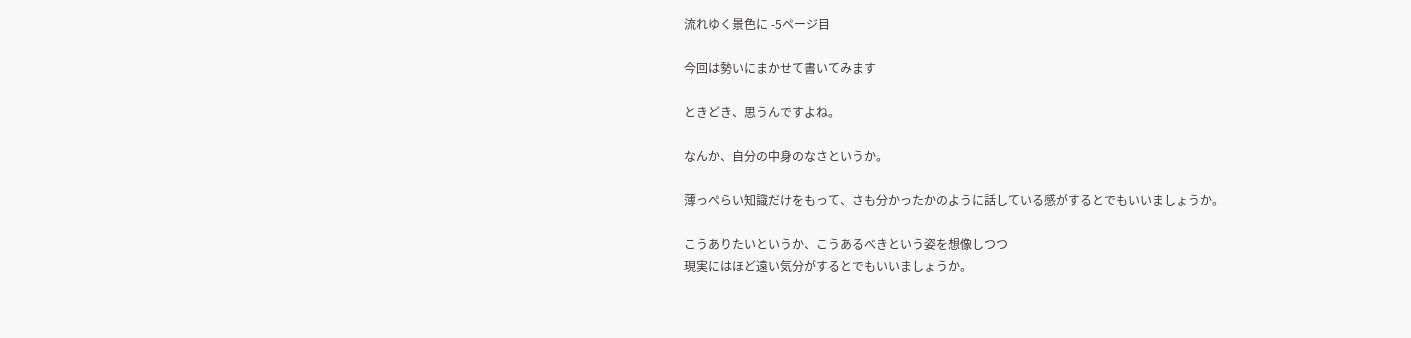流れゆく景色に -5ページ目

今回は勢いにまかせて書いてみます

ときどき、思うんですよね。

なんか、自分の中身のなさというか。

薄っぺらい知識だけをもって、さも分かったかのように話している感がするとでもいいましょうか。

こうありたいというか、こうあるべきという姿を想像しつつ
現実にはほど遠い気分がするとでもいいましょうか。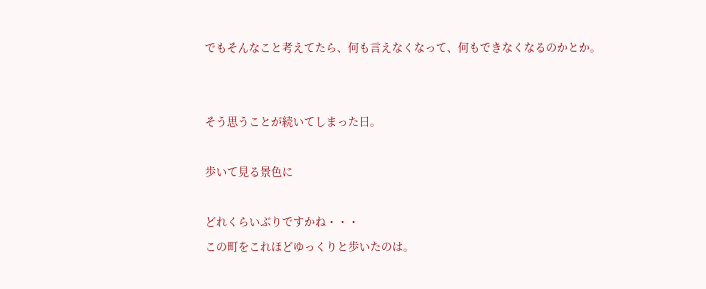でもそんなこと考えてたら、何も言えなくなって、何もできなくなるのかとか。


そう思うことが続いてしまった日。

歩いて見る景色に

どれくらいぶりですかね・・・
この町をこれほどゆっくりと歩いたのは。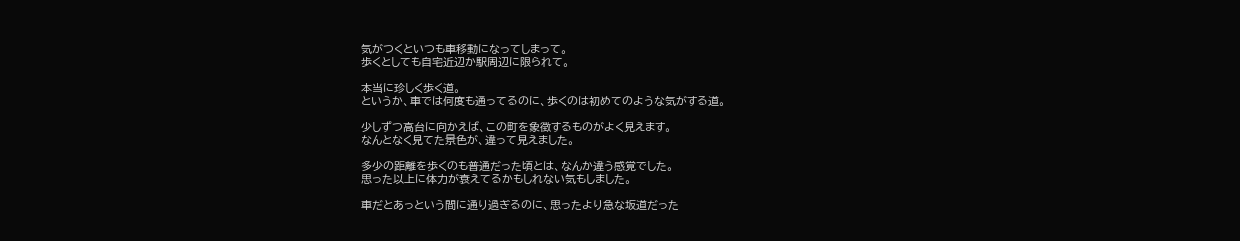気がつくといつも車移動になってしまって。
歩くとしても自宅近辺か駅周辺に限られて。

本当に珍しく歩く道。
というか、車では何度も通ってるのに、歩くのは初めてのような気がする道。

少しずつ高台に向かえば、この町を象徴するものがよく見えます。
なんとなく見てた景色が、違って見えました。

多少の距離を歩くのも普通だった頃とは、なんか違う感覚でした。
思った以上に体力が衰えてるかもしれない気もしました。

車だとあっという間に通り過ぎるのに、思ったより急な坂道だった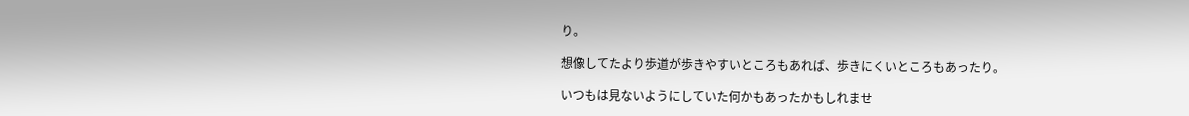り。

想像してたより歩道が歩きやすいところもあれば、歩きにくいところもあったり。

いつもは見ないようにしていた何かもあったかもしれませ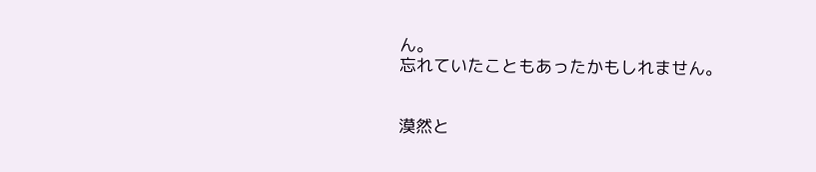ん。
忘れていたこともあったかもしれません。


漠然と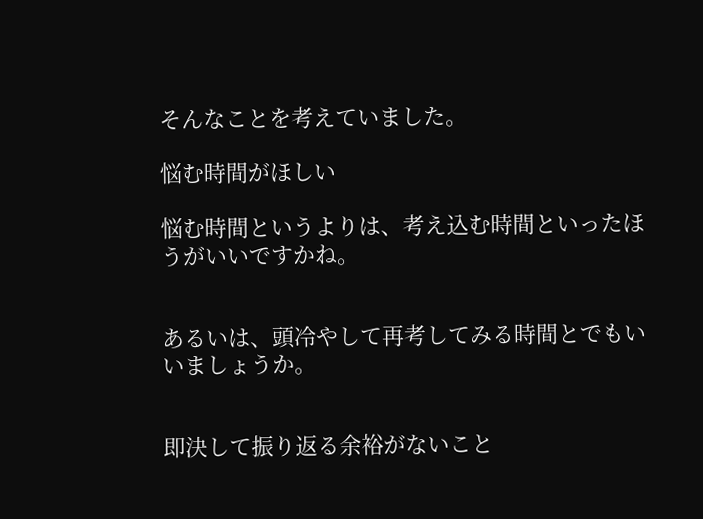そんなことを考えていました。

悩む時間がほしい

悩む時間というよりは、考え込む時間といったほうがいいですかね。


あるいは、頭冷やして再考してみる時間とでもいいましょうか。


即決して振り返る余裕がないこと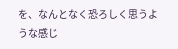を、なんとなく恐ろしく思うような感じ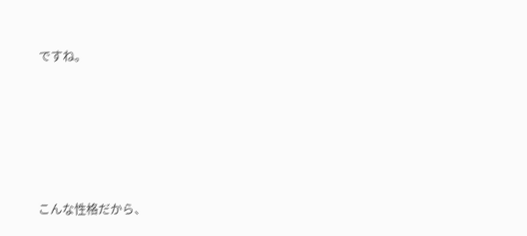ですね。





こんな性格だから、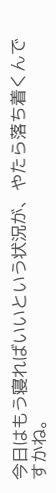今日はもう寝ればいいという状況が、やたら落ち着くんですかね。